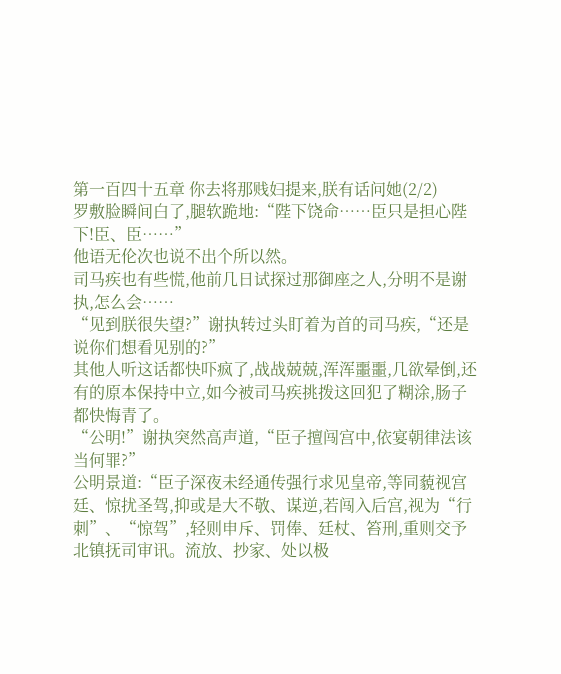第一百四十五章 你去将那贱妇提来,朕有话问她(2/2)
罗敷脸瞬间白了,腿软跪地:“陛下饶命……臣只是担心陛下!臣、臣……”
他语无伦次也说不出个所以然。
司马疾也有些慌,他前几日试探过那御座之人,分明不是谢执,怎么会……
“见到朕很失望?”谢执转过头盯着为首的司马疾,“还是说你们想看见别的?”
其他人听这话都快吓疯了,战战兢兢,浑浑噩噩,几欲晕倒,还有的原本保持中立,如今被司马疾挑拨这回犯了糊涂,肠子都快悔青了。
“公明!”谢执突然高声道,“臣子擅闯宫中,依宴朝律法该当何罪?”
公明景道:“臣子深夜未经通传强行求见皇帝,等同藐视宫廷、惊扰圣驾,抑或是大不敬、谋逆,若闯入后宫,视为“行刺”、“惊驾”,轻则申斥、罚俸、廷杖、笞刑,重则交予北镇抚司审讯。流放、抄家、处以极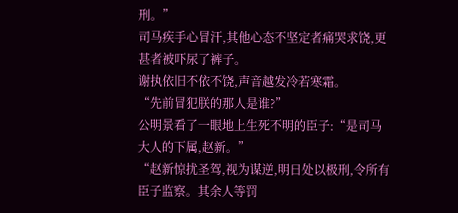刑。”
司马疾手心冒汗,其他心态不坚定者痛哭求饶,更甚者被吓尿了裤子。
谢执依旧不依不饶,声音越发冷若寒霜。
“先前冒犯朕的那人是谁?”
公明景看了一眼地上生死不明的臣子:“是司马大人的下属,赵新。”
“赵新惊扰圣驾,视为谋逆,明日处以极刑,令所有臣子监察。其余人等罚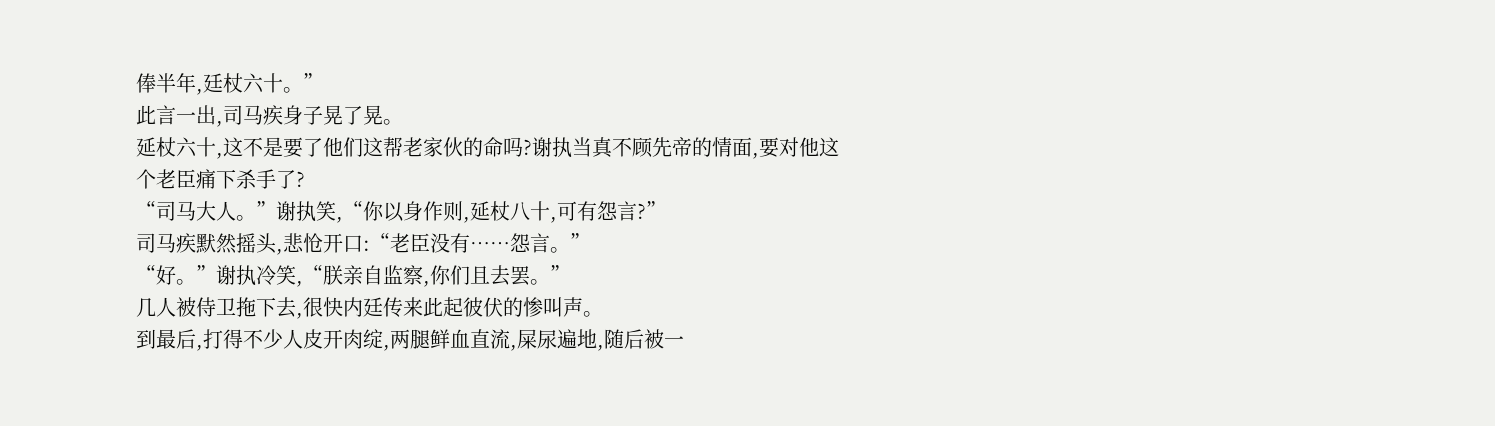俸半年,廷杖六十。”
此言一出,司马疾身子晃了晃。
延杖六十,这不是要了他们这帮老家伙的命吗?谢执当真不顾先帝的情面,要对他这个老臣痛下杀手了?
“司马大人。”谢执笑,“你以身作则,延杖八十,可有怨言?”
司马疾默然摇头,悲怆开口:“老臣没有……怨言。”
“好。”谢执冷笑,“朕亲自监察,你们且去罢。”
几人被侍卫拖下去,很快内廷传来此起彼伏的惨叫声。
到最后,打得不少人皮开肉绽,两腿鲜血直流,屎尿遍地,随后被一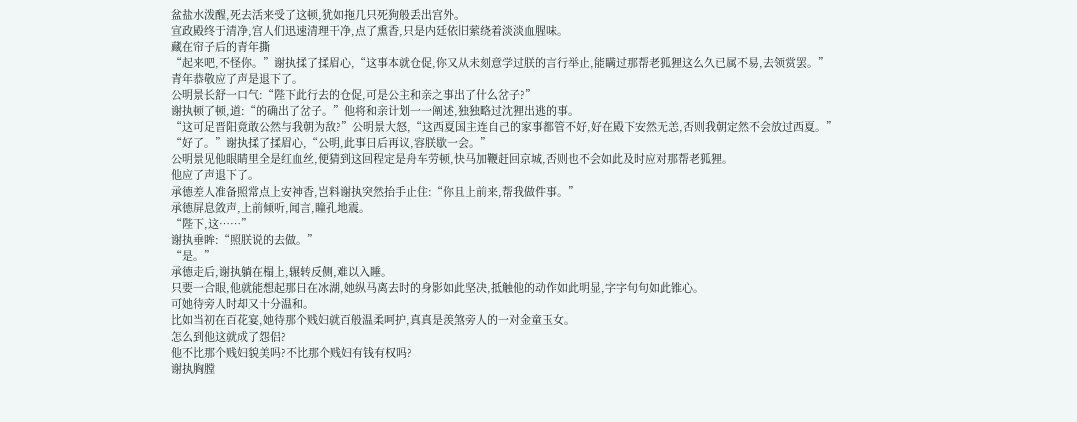盆盐水泼醒,死去活来受了这顿,犹如拖几只死狗般丢出宫外。
宣政殿终于清净,宫人们迅速清理干净,点了熏香,只是内廷依旧萦绕着淡淡血腥味。
藏在帘子后的青年撕
“起来吧,不怪你。”谢执揉了揉眉心,“这事本就仓促,你又从未刻意学过朕的言行举止,能瞒过那帮老狐狸这么久已属不易,去领赏罢。”
青年恭敬应了声是退下了。
公明景长舒一口气:“陛下此行去的仓促,可是公主和亲之事出了什么岔子?”
谢执顿了顿,道:“的确出了岔子。”他将和亲计划一一阐述,独独略过沈狸出逃的事。
“这可足晋阳竟敢公然与我朝为敌?”公明景大怒,“这西夏国主连自己的家事都管不好,好在殿下安然无恙,否则我朝定然不会放过西夏。”
“好了。”谢执揉了揉眉心,“公明,此事日后再议,容朕歇一会。”
公明景见他眼睛里全是红血丝,便猜到这回程定是舟车劳顿,快马加鞭赶回京城,否则也不会如此及时应对那帮老狐狸。
他应了声退下了。
承德差人准备照常点上安神香,岂料谢执突然抬手止住:“你且上前来,帮我做件事。”
承德屏息敛声,上前倾听,闻言,瞳孔地震。
“陛下,这……”
谢执垂眸:“照朕说的去做。”
“是。”
承德走后,谢执躺在榻上,辗转反侧,难以入睡。
只要一合眼,他就能想起那日在冰湖,她纵马离去时的身影如此坚决,抵触他的动作如此明显,字字句句如此锥心。
可她待旁人时却又十分温和。
比如当初在百花宴,她待那个贱妇就百般温柔呵护,真真是羡煞旁人的一对金童玉女。
怎么到他这就成了怨侣?
他不比那个贱妇貌美吗?不比那个贱妇有钱有权吗?
谢执胸膛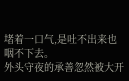堵着一口气,是吐不出来也咽不下去。
外头守夜的承善忽然被大开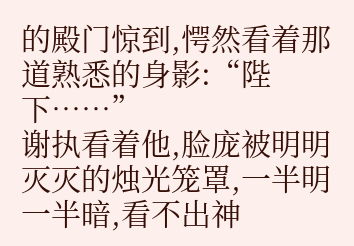的殿门惊到,愕然看着那道熟悉的身影:“陛下……”
谢执看着他,脸庞被明明灭灭的烛光笼罩,一半明一半暗,看不出神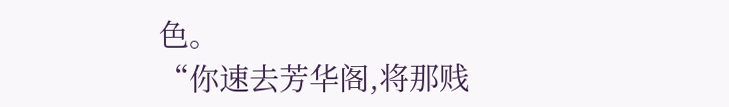色。
“你速去芳华阁,将那贱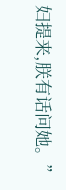妇提来,朕有话问她。”